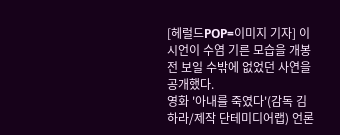[헤럴드POP=이미지 기자] 이시언이 수염 기른 모습을 개봉 전 보일 수밖에 없었던 사연을 공개했다.
영화 '아내를 죽였다'(감독 김하라/제작 단테미디어랩) 언론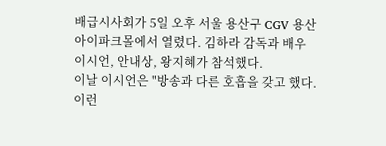배급시사회가 5일 오후 서울 용산구 CGV 용산아이파크몰에서 열렸다. 김하라 감독과 배우 이시언, 안내상, 왕지혜가 참석했다.
이날 이시언은 "방송과 다른 호흡을 갖고 했다. 이런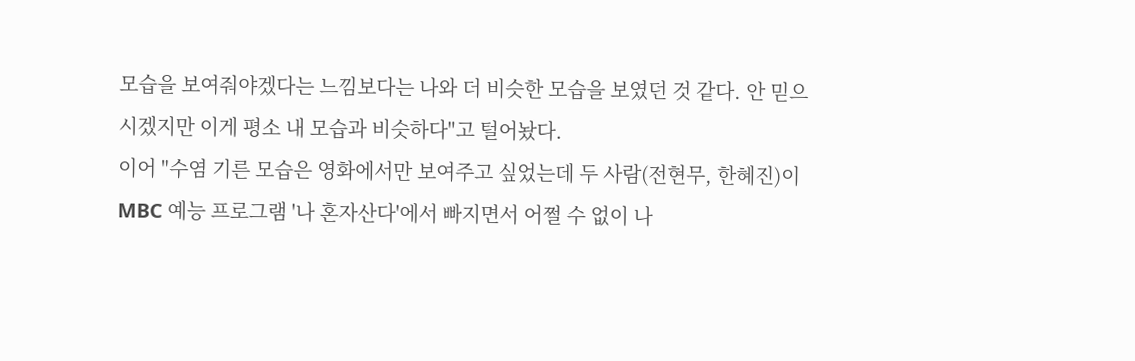모습을 보여줘야겠다는 느낌보다는 나와 더 비슷한 모습을 보였던 것 같다. 안 믿으시겠지만 이게 평소 내 모습과 비슷하다"고 털어놨다.
이어 "수염 기른 모습은 영화에서만 보여주고 싶었는데 두 사람(전현무, 한혜진)이 MBC 예능 프로그램 '나 혼자산다'에서 빠지면서 어쩔 수 없이 나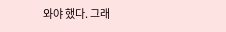와야 했다. 그래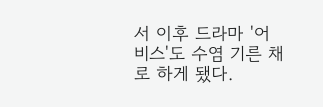서 이후 드라마 '어비스'도 수염 기른 채로 하게 됐다.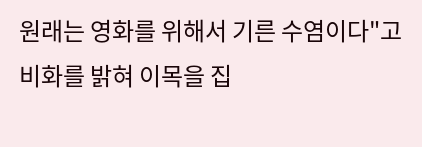원래는 영화를 위해서 기른 수염이다"고 비화를 밝혀 이목을 집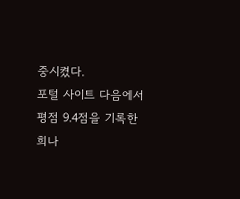중시켰다.
포털 사이트 다음에서 평점 9.4점을 기록한 희나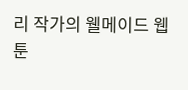리 작가의 웰메이드 웹툰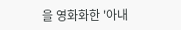을 영화화한 '아내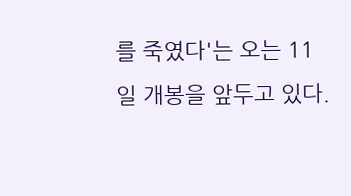를 죽였다'는 오는 11일 개봉을 앞두고 있다.